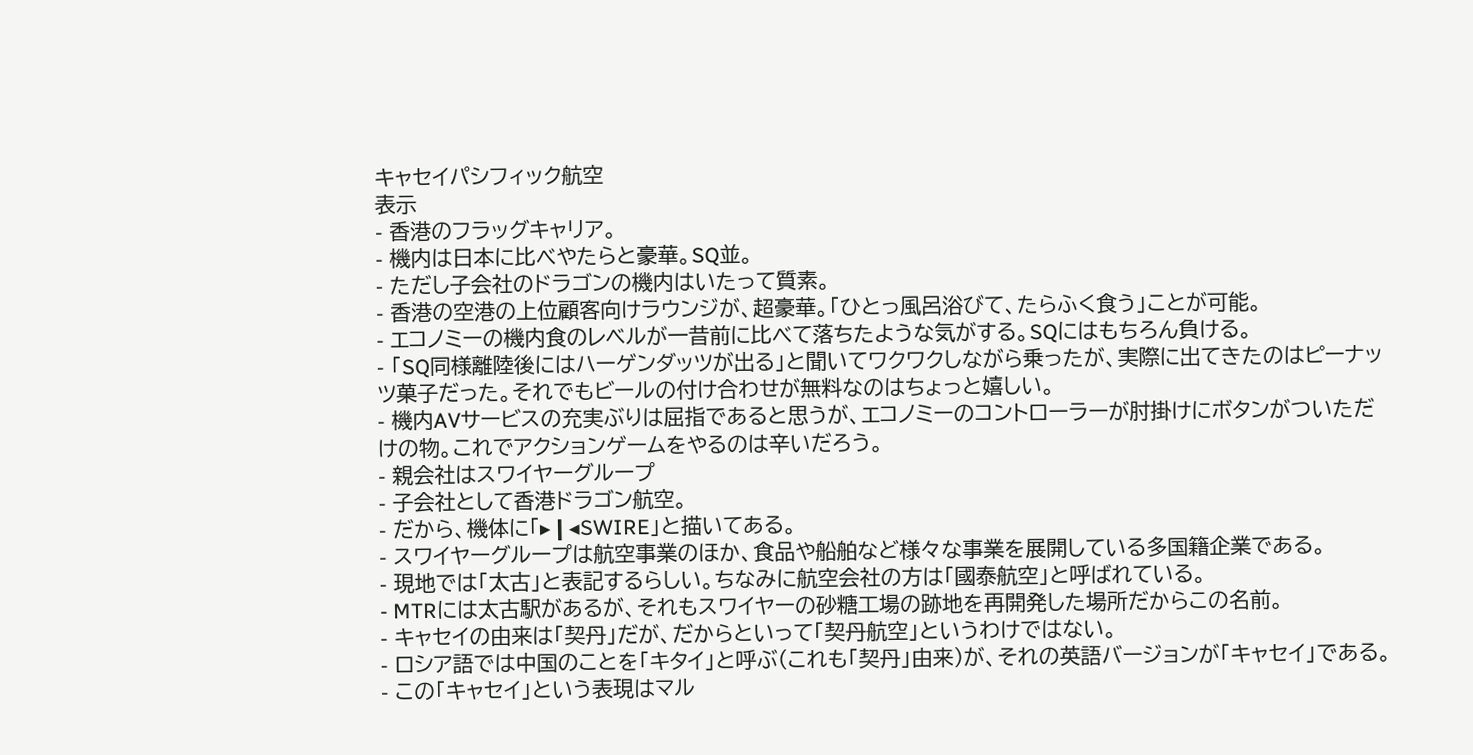キャセイパシフィック航空
表示
- 香港のフラッグキャリア。
- 機内は日本に比べやたらと豪華。SQ並。
- ただし子会社のドラゴンの機内はいたって質素。
- 香港の空港の上位顧客向けラウンジが、超豪華。「ひとっ風呂浴びて、たらふく食う」ことが可能。
- エコノミーの機内食のレベルが一昔前に比べて落ちたような気がする。SQにはもちろん負ける。
- 「SQ同様離陸後にはハーゲンダッツが出る」と聞いてワクワクしながら乗ったが、実際に出てきたのはピーナッツ菓子だった。それでもビールの付け合わせが無料なのはちょっと嬉しい。
- 機内AVサービスの充実ぶりは屈指であると思うが、エコノミーのコントローラーが肘掛けにボタンがついただけの物。これでアクションゲームをやるのは辛いだろう。
- 親会社はスワイヤーグループ
- 子会社として香港ドラゴン航空。
- だから、機体に「▸❙◂SWIRE」と描いてある。
- スワイヤーグループは航空事業のほか、食品や船舶など様々な事業を展開している多国籍企業である。
- 現地では「太古」と表記するらしい。ちなみに航空会社の方は「國泰航空」と呼ばれている。
- MTRには太古駅があるが、それもスワイヤーの砂糖工場の跡地を再開発した場所だからこの名前。
- キャセイの由来は「契丹」だが、だからといって「契丹航空」というわけではない。
- ロシア語では中国のことを「キタイ」と呼ぶ(これも「契丹」由来)が、それの英語バージョンが「キャセイ」である。
- この「キャセイ」という表現はマル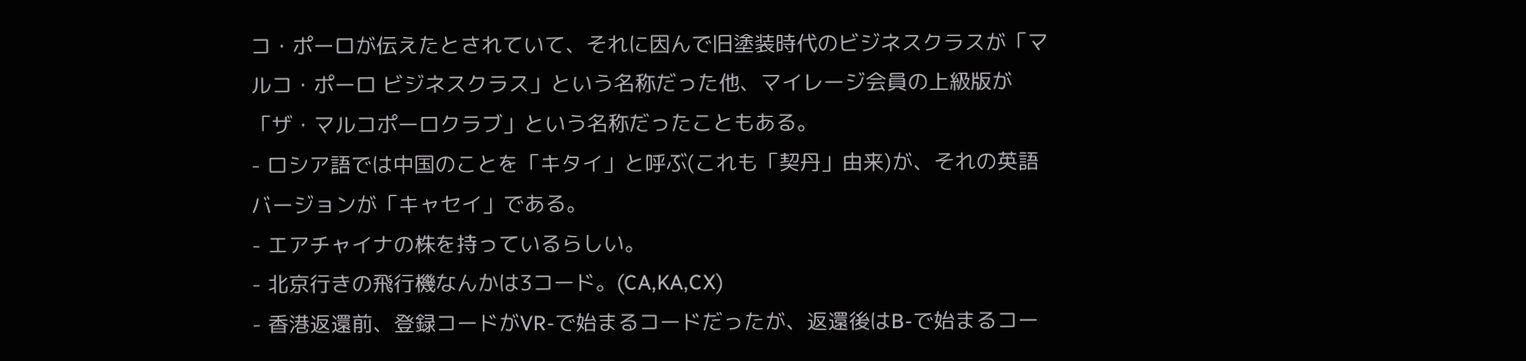コ・ポーロが伝えたとされていて、それに因んで旧塗装時代のビジネスクラスが「マルコ・ポーロ ビジネスクラス」という名称だった他、マイレージ会員の上級版が「ザ・マルコポーロクラブ」という名称だったこともある。
- ロシア語では中国のことを「キタイ」と呼ぶ(これも「契丹」由来)が、それの英語バージョンが「キャセイ」である。
- エアチャイナの株を持っているらしい。
- 北京行きの飛行機なんかは3コード。(CA,KA,CX)
- 香港返還前、登録コードがVR-で始まるコードだったが、返還後はB-で始まるコー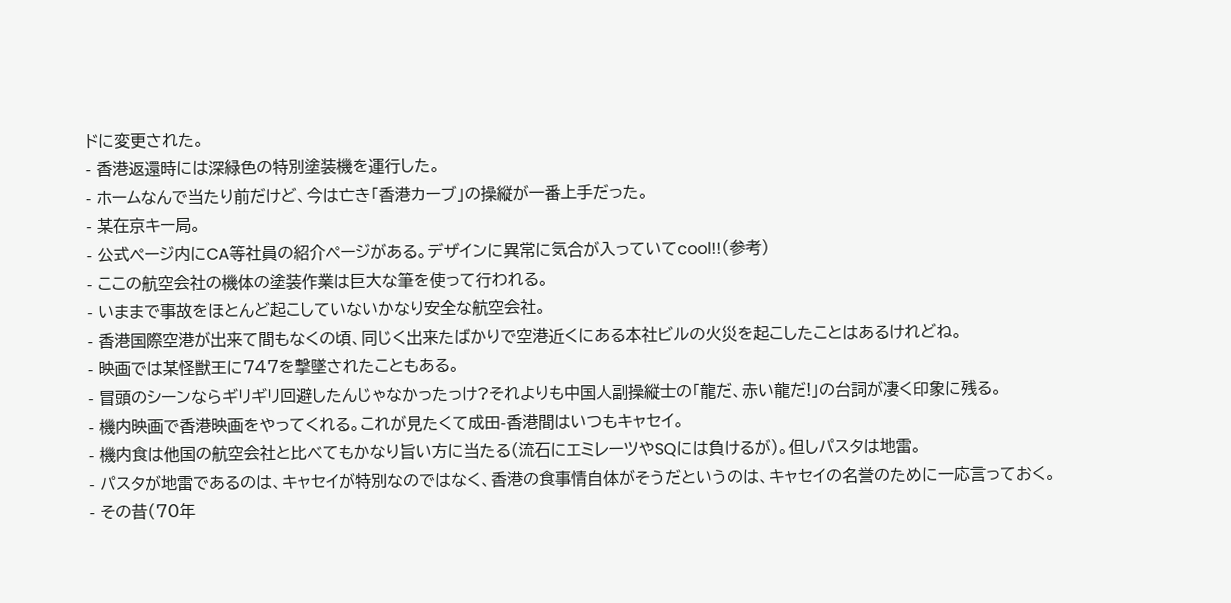ドに変更された。
- 香港返還時には深緑色の特別塗装機を運行した。
- ホームなんで当たり前だけど、今は亡き「香港カーブ」の操縦が一番上手だった。
- 某在京キー局。
- 公式ページ内にCA等社員の紹介ページがある。デザインに異常に気合が入っていてcool!!(参考)
- ここの航空会社の機体の塗装作業は巨大な筆を使って行われる。
- いままで事故をほとんど起こしていないかなり安全な航空会社。
- 香港国際空港が出来て間もなくの頃、同じく出来たばかりで空港近くにある本社ビルの火災を起こしたことはあるけれどね。
- 映画では某怪獣王に747を撃墜されたこともある。
- 冒頭のシーンならギリギリ回避したんじゃなかったっけ?それよりも中国人副操縦士の「龍だ、赤い龍だ!」の台詞が凄く印象に残る。
- 機内映画で香港映画をやってくれる。これが見たくて成田-香港間はいつもキャセイ。
- 機内食は他国の航空会社と比べてもかなり旨い方に当たる(流石にエミレーツやSQには負けるが)。但しパスタは地雷。
- パスタが地雷であるのは、キャセイが特別なのではなく、香港の食事情自体がそうだというのは、キャセイの名誉のために一応言っておく。
- その昔(70年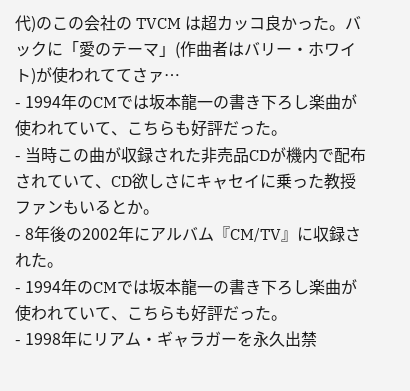代)のこの会社の TVCM は超カッコ良かった。バックに「愛のテーマ」(作曲者はバリー・ホワイト)が使われててさァ…
- 1994年のCMでは坂本龍一の書き下ろし楽曲が使われていて、こちらも好評だった。
- 当時この曲が収録された非売品CDが機内で配布されていて、CD欲しさにキャセイに乗った教授ファンもいるとか。
- 8年後の2002年にアルバム『CM/TV』に収録された。
- 1994年のCMでは坂本龍一の書き下ろし楽曲が使われていて、こちらも好評だった。
- 1998年にリアム・ギャラガーを永久出禁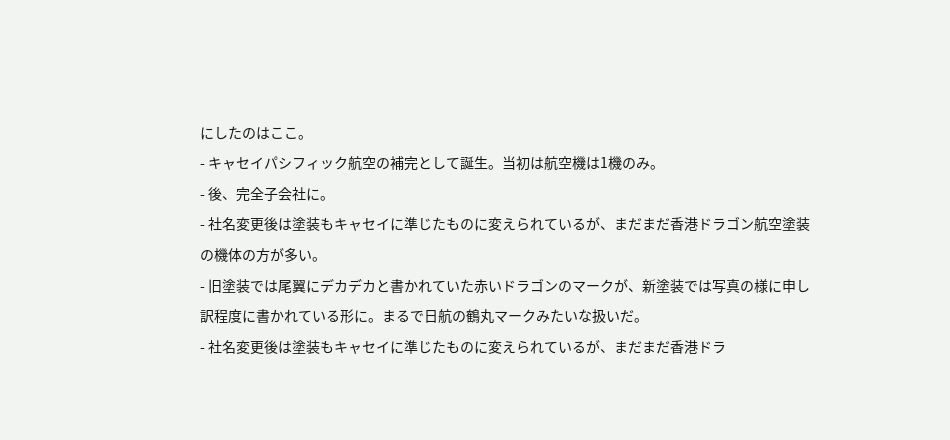にしたのはここ。
- キャセイパシフィック航空の補完として誕生。当初は航空機は1機のみ。
- 後、完全子会社に。
- 社名変更後は塗装もキャセイに準じたものに変えられているが、まだまだ香港ドラゴン航空塗装の機体の方が多い。
- 旧塗装では尾翼にデカデカと書かれていた赤いドラゴンのマークが、新塗装では写真の様に申し訳程度に書かれている形に。まるで日航の鶴丸マークみたいな扱いだ。
- 社名変更後は塗装もキャセイに準じたものに変えられているが、まだまだ香港ドラ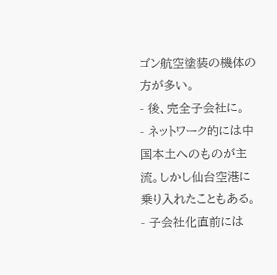ゴン航空塗装の機体の方が多い。
- 後、完全子会社に。
- ネットワーク的には中国本土へのものが主流。しかし仙台空港に乗り入れたこともある。
- 子会社化直前には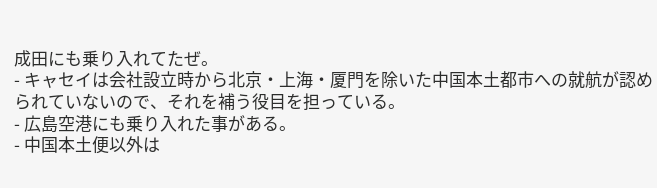成田にも乗り入れてたぜ。
- キャセイは会社設立時から北京・上海・厦門を除いた中国本土都市への就航が認められていないので、それを補う役目を担っている。
- 広島空港にも乗り入れた事がある。
- 中国本土便以外は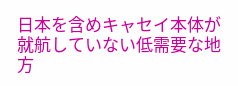日本を含めキャセイ本体が就航していない低需要な地方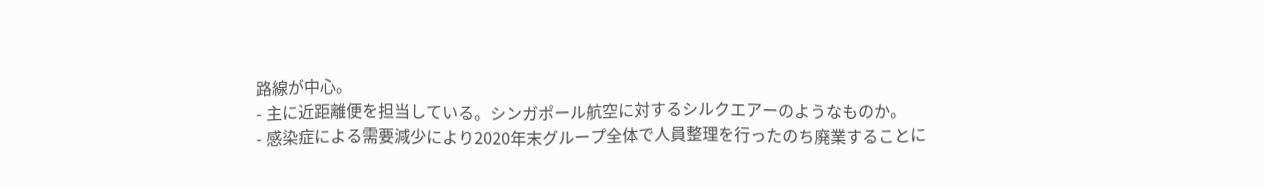路線が中心。
- 主に近距離便を担当している。シンガポール航空に対するシルクエアーのようなものか。
- 感染症による需要減少により2020年末グループ全体で人員整理を行ったのち廃業することに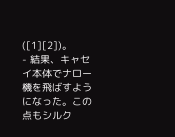([1][2])。
- 結果、キャセイ本体でナロー機を飛ばすようになった。この点もシルク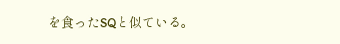を食ったSQと似ている。